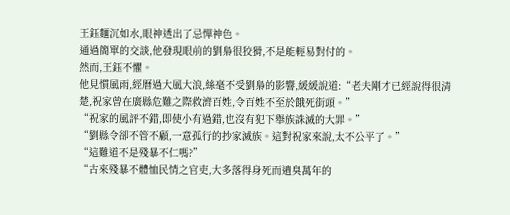王鈺麵沉如水,眼神透出了忌憚神色。
通過簡單的交談,他發現眼前的劉梟很狡猾,不是能輕易對付的。
然而,王鈺不懼。
他見慣風雨,經曆過大風大浪,絲毫不受劉梟的影響,緩緩說道:“老夫剛才已經說得很清楚,祝家曾在廣縣危難之際救濟百姓,令百姓不至於餓死街頭。”
“祝家的風評不錯,即使小有過錯,也沒有犯下舉族誅滅的大罪。”
“劉縣令卻不管不顧,一意孤行的抄家滅族。這對祝家來說,太不公平了。”
“這難道不是殘暴不仁嗎?”
“古來殘暴不體恤民情之官吏,大多落得身死而遺臭萬年的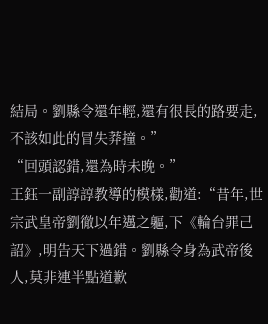結局。劉縣令還年輕,還有很長的路要走,不該如此的冒失莽撞。”
“回頭認錯,還為時未晚。”
王鈺一副諄諄教導的模樣,勸道:“昔年,世宗武皇帝劉徹以年邁之軀,下《輪台罪己詔》,明告天下過錯。劉縣令身為武帝後人,莫非連半點道歉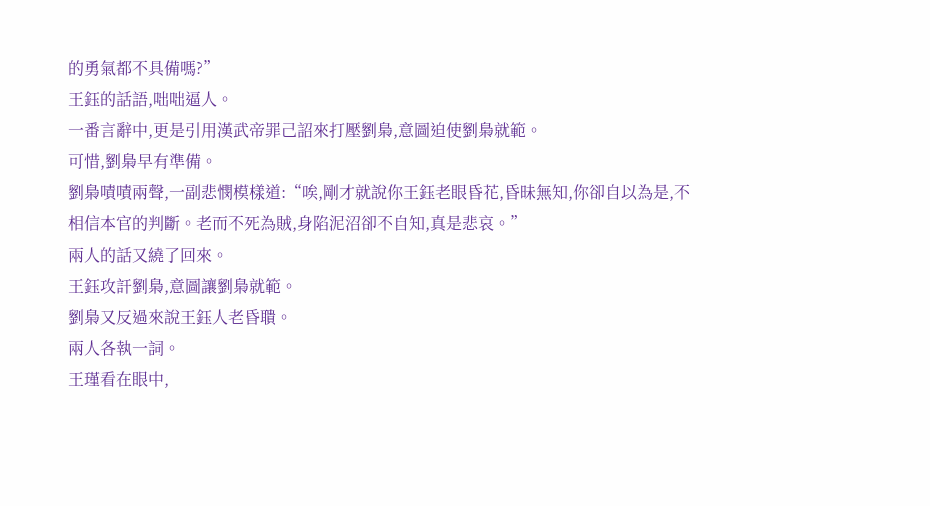的勇氣都不具備嗎?”
王鈺的話語,咄咄逼人。
一番言辭中,更是引用漢武帝罪己詔來打壓劉梟,意圖迫使劉梟就範。
可惜,劉梟早有準備。
劉梟嘖嘖兩聲,一副悲憫模樣道:“唉,剛才就說你王鈺老眼昏花,昏昧無知,你卻自以為是,不相信本官的判斷。老而不死為賊,身陷泥沼卻不自知,真是悲哀。”
兩人的話又繞了回來。
王鈺攻訐劉梟,意圖讓劉梟就範。
劉梟又反過來說王鈺人老昏聵。
兩人各執一詞。
王瑾看在眼中,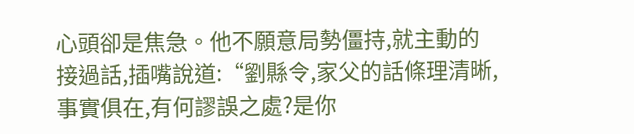心頭卻是焦急。他不願意局勢僵持,就主動的接過話,插嘴說道:“劉縣令,家父的話條理清晰,事實俱在,有何謬誤之處?是你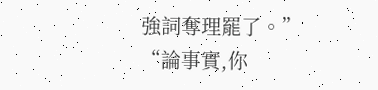強詞奪理罷了。”
“論事實,你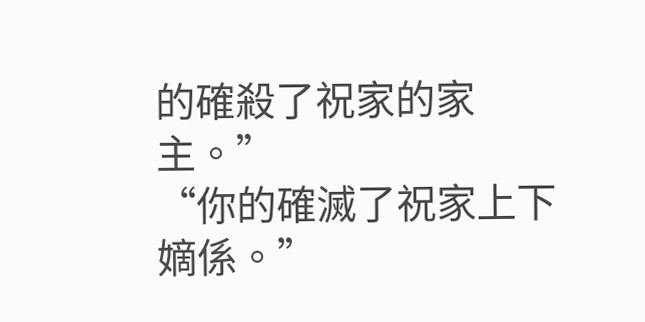的確殺了祝家的家主。”
“你的確滅了祝家上下嫡係。”